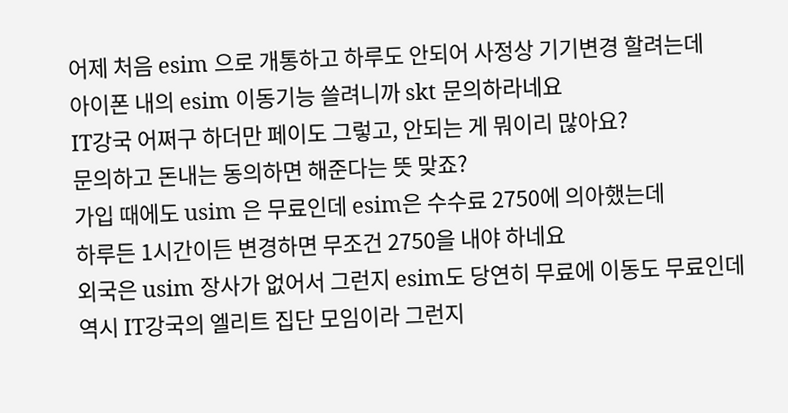어제 처음 esim 으로 개통하고 하루도 안되어 사정상 기기변경 할려는데
아이폰 내의 esim 이동기능 쓸려니까 skt 문의하라네요
IT강국 어쩌구 하더만 페이도 그렇고, 안되는 게 뭐이리 많아요?
문의하고 돈내는 동의하면 해준다는 뜻 맞죠?
가입 때에도 usim 은 무료인데 esim은 수수료 2750에 의아했는데
하루든 1시간이든 변경하면 무조건 2750을 내야 하네요
외국은 usim 장사가 없어서 그런지 esim도 당연히 무료에 이동도 무료인데
역시 IT강국의 엘리트 집단 모임이라 그런지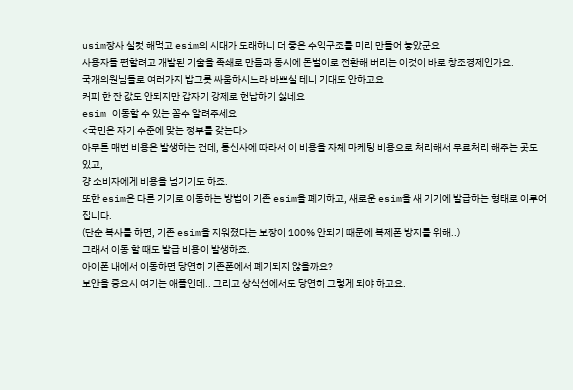usim장사 실컷 해먹고 esim의 시대가 도래하니 더 좋은 수익구조를 미리 만들어 놓았군요
사용자들 편할려고 개발된 기술을 족쇄로 만듬과 동시에 돈벌이로 전환해 버리는 이것이 바로 창조경제인가요.
국개의원님들로 여러가지 밥그릇 싸움하시느라 바쁘실 테니 기대도 안하고요
커피 한 잔 값도 안되지만 갑자기 강제로 헌납하기 싫네요
esim 이동할 수 있는 꼼수 알려주세요
<국민은 자기 수준에 맞는 정부를 갖는다>
아무튼 매번 비용은 발생하는 건데, 통신사에 따라서 이 비용을 자체 마케팅 비용으로 처리해서 무료처리 해주는 곳도 있고,
걍 소비자에게 비용을 넘기기도 하죠.
또한 esim은 다른 기기로 이동하는 방법이 기존 esim을 폐기하고, 새로운 esim을 새 기기에 발급하는 형태로 이루어집니다.
(단순 복사를 하면, 기존 esim을 지워졌다는 보장이 100% 안되기 때문에 복제폰 방지를 위해..)
그래서 이동 할 때도 발급 비용이 발생하죠.
아이폰 내에서 이동하면 당연히 기존폰에서 폐기되지 않을까요?
보안을 중요시 여기는 애플인데.. 그리고 상식선에서도 당연히 그렇게 되야 하고요.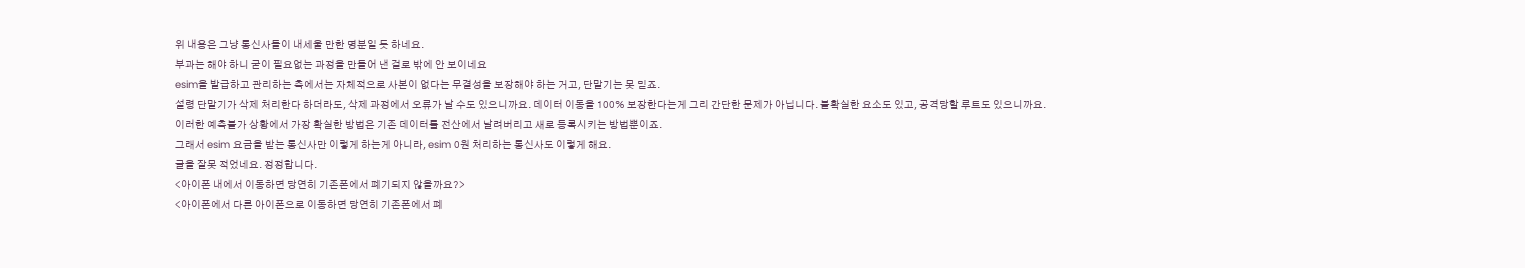위 내용은 그냥 통신사들이 내세울 만한 명분일 듯 하네요.
부과는 해야 하니 굳이 필요없는 과정을 만들어 낸 걸로 밖에 안 보이네요
esim을 발급하고 관리하는 측에서는 자체적으로 사본이 없다는 무결성을 보장해야 하는 거고, 단말기는 못 믿죠.
설령 단말기가 삭제 처리한다 하더라도, 삭제 과정에서 오류가 날 수도 있으니까요. 데이터 이동을 100% 보장한다는게 그리 간단한 문제가 아닙니다. 불확실한 요소도 있고, 공격당할 루트도 있으니까요.
이러한 예측불가 상황에서 가장 확실한 방법은 기존 데이터를 전산에서 날려버리고 새로 등록시키는 방법뿐이죠.
그래서 esim 요금을 받는 통신사만 이렇게 하는게 아니라, esim 0원 처리하는 통신사도 이렇게 해요.
글을 잘못 적었네요. 정정합니다.
<아이폰 내에서 이동하면 당연히 기존폰에서 폐기되지 않을까요?>
<아이폰에서 다른 아이폰으로 이동하면 당연히 기존폰에서 폐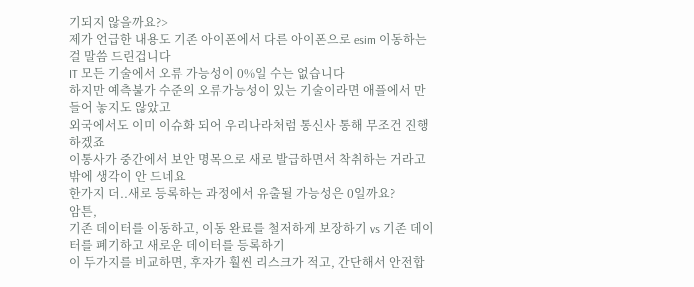기되지 않을까요?>
제가 언급한 내용도 기존 아이폰에서 다른 아이폰으로 esim 이동하는 걸 말씀 드린겁니다
IT 모든 기술에서 오류 가능성이 0%일 수는 없습니다
하지만 예측불가 수준의 오류가능성이 있는 기술이라면 애플에서 만들어 놓지도 않았고
외국에서도 이미 이슈화 되어 우리나라처럼 통신사 통해 무조건 진행하겠죠
이통사가 중간에서 보안 명목으로 새로 발급하면서 착취하는 거라고 밖에 생각이 안 드네요
한가지 더..새로 등록하는 과정에서 유출될 가능성은 0일까요?
암튼,
기존 데이터를 이동하고, 이동 완료를 철저하게 보장하기 vs 기존 데이터를 폐기하고 새로운 데이터를 등록하기
이 두가지를 비교하면, 후자가 훨씬 리스크가 적고, 간단해서 안전합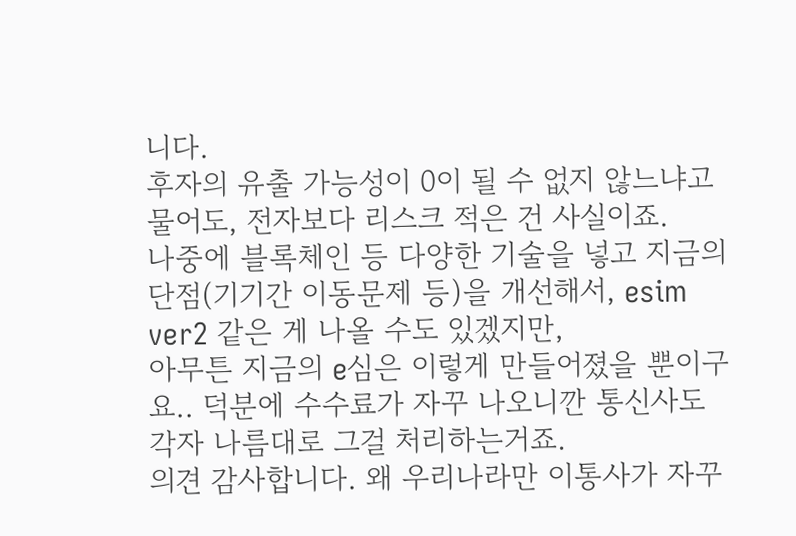니다.
후자의 유출 가능성이 0이 될 수 없지 않느냐고 물어도, 전자보다 리스크 적은 건 사실이죠.
나중에 블록체인 등 다양한 기술을 넣고 지금의 단점(기기간 이동문제 등)을 개선해서, esim ver2 같은 게 나올 수도 있겠지만,
아무튼 지금의 e심은 이렇게 만들어졌을 뿐이구요.. 덕분에 수수료가 자꾸 나오니깐 통신사도 각자 나름대로 그걸 처리하는거죠.
의견 감사합니다. 왜 우리나라만 이통사가 자꾸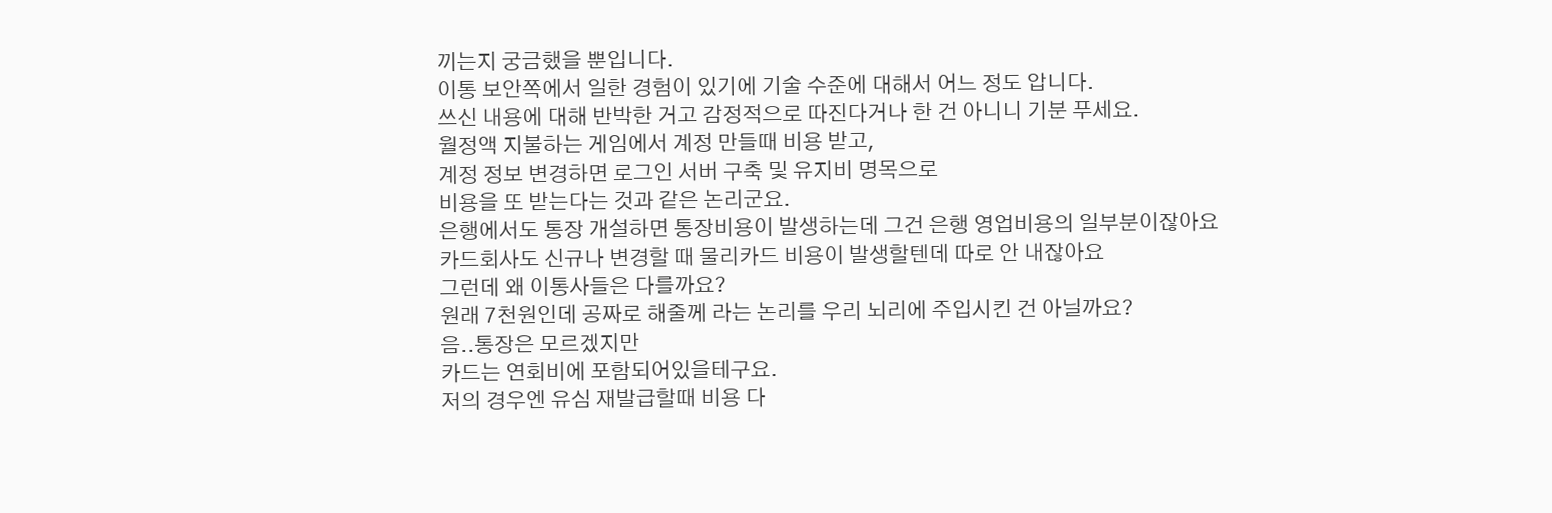끼는지 궁금했을 뿐입니다.
이통 보안쪽에서 일한 경험이 있기에 기술 수준에 대해서 어느 정도 압니다.
쓰신 내용에 대해 반박한 거고 감정적으로 따진다거나 한 건 아니니 기분 푸세요.
월정액 지불하는 게임에서 계정 만들때 비용 받고,
계정 정보 변경하면 로그인 서버 구축 및 유지비 명목으로
비용을 또 받는다는 것과 같은 논리군요.
은행에서도 통장 개설하면 통장비용이 발생하는데 그건 은행 영업비용의 일부분이잖아요
카드회사도 신규나 변경할 때 물리카드 비용이 발생할텐데 따로 안 내잖아요
그런데 왜 이통사들은 다를까요?
원래 7천원인데 공짜로 해줄께 라는 논리를 우리 뇌리에 주입시킨 건 아닐까요?
음..통장은 모르겠지만
카드는 연회비에 포함되어있을테구요.
저의 경우엔 유심 재발급할때 비용 다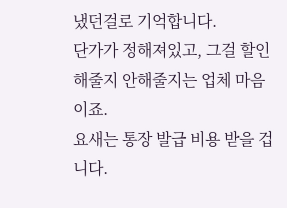냈던걸로 기억합니다.
단가가 정해져있고, 그걸 할인해줄지 안해줄지는 업체 마음이죠.
요새는 통장 발급 비용 받을 겁니다.